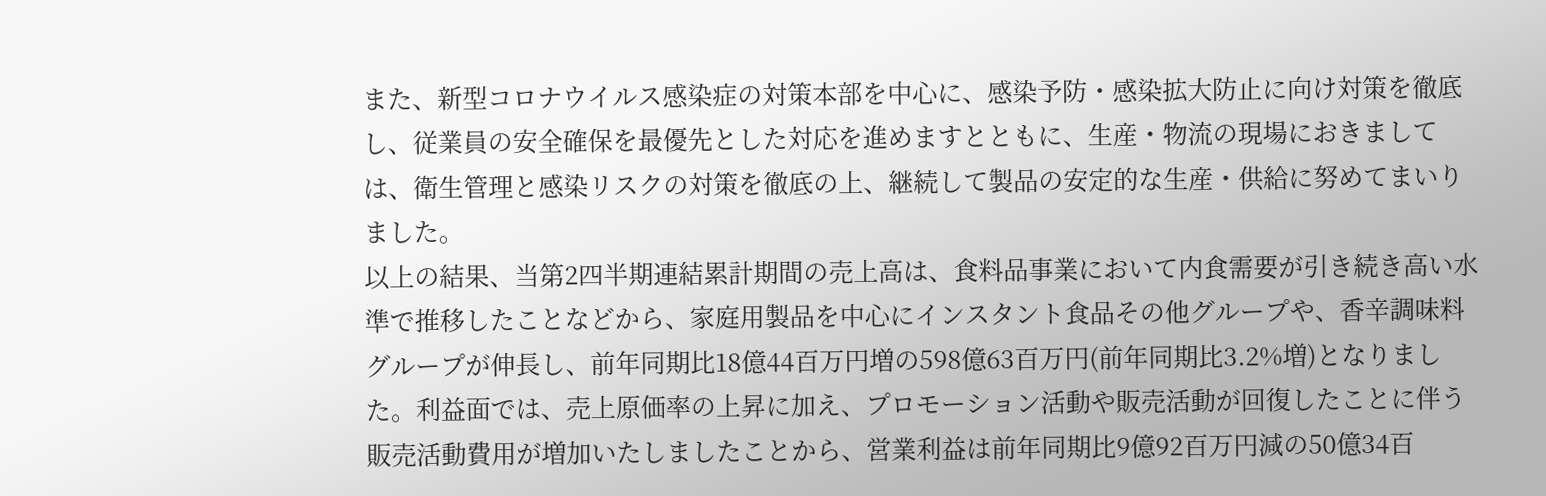また、新型コロナウイルス感染症の対策本部を中心に、感染予防・感染拡大防止に向け対策を徹底し、従業員の安全確保を最優先とした対応を進めますとともに、生産・物流の現場におきましては、衛生管理と感染リスクの対策を徹底の上、継続して製品の安定的な生産・供給に努めてまいりました。
以上の結果、当第2四半期連結累計期間の売上高は、食料品事業において内食需要が引き続き高い水準で推移したことなどから、家庭用製品を中心にインスタント食品その他グループや、香辛調味料グループが伸長し、前年同期比18億44百万円増の598億63百万円(前年同期比3.2%増)となりました。利益面では、売上原価率の上昇に加え、プロモーション活動や販売活動が回復したことに伴う販売活動費用が増加いたしましたことから、営業利益は前年同期比9億92百万円減の50億34百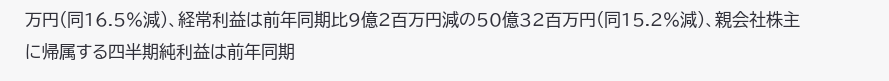万円(同16.5%減)、経常利益は前年同期比9億2百万円減の50億32百万円(同15.2%減)、親会社株主に帰属する四半期純利益は前年同期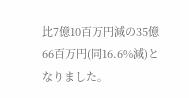比7億10百万円減の35億66百万円(同16.6%減)となりました。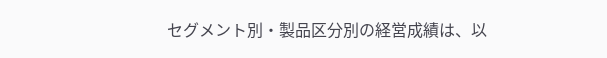セグメント別・製品区分別の経営成績は、以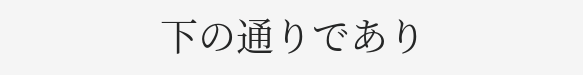下の通りであり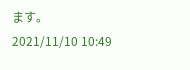ます。
2021/11/10 10:49